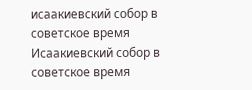исаакиевский собор в советское время
Исаакиевский собор в советское время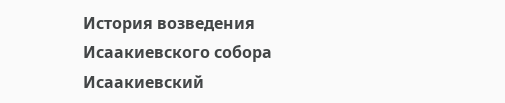История возведения Исаакиевского собора
Исаакиевский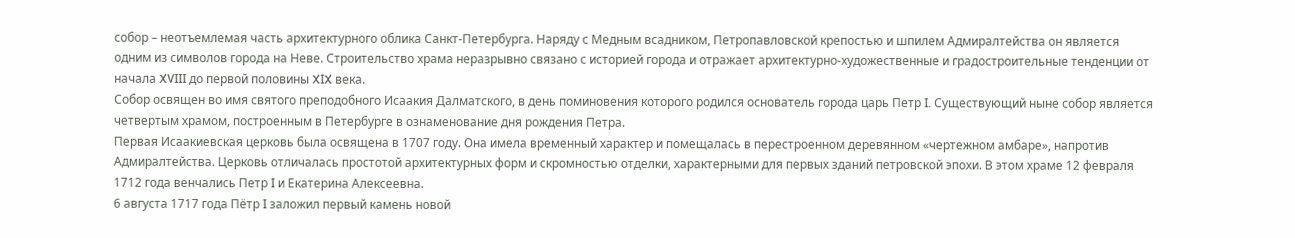собор – неотъемлемая часть архитектурного облика Санкт-Петербурга. Наряду с Медным всадником, Петропавловской крепостью и шпилем Адмиралтейства он является одним из символов города на Неве. Строительство храма неразрывно связано с историей города и отражает архитектурно-художественные и градостроительные тенденции от начала XVIII до первой половины XIX века.
Собор освящен во имя святого преподобного Исаакия Далматского, в день поминовения которого родился основатель города царь Петр I. Существующий ныне собор является четвертым храмом, построенным в Петербурге в ознаменование дня рождения Петра.
Первая Исаакиевская церковь была освящена в 1707 году. Она имела временный характер и помещалась в перестроенном деревянном «чертежном амбаре», напротив Адмиралтейства. Церковь отличалась простотой архитектурных форм и скромностью отделки, характерными для первых зданий петровской эпохи. В этом храме 12 февраля 1712 года венчались Петр I и Екатерина Алексеевна.
6 августа 1717 года Пётр I заложил первый камень новой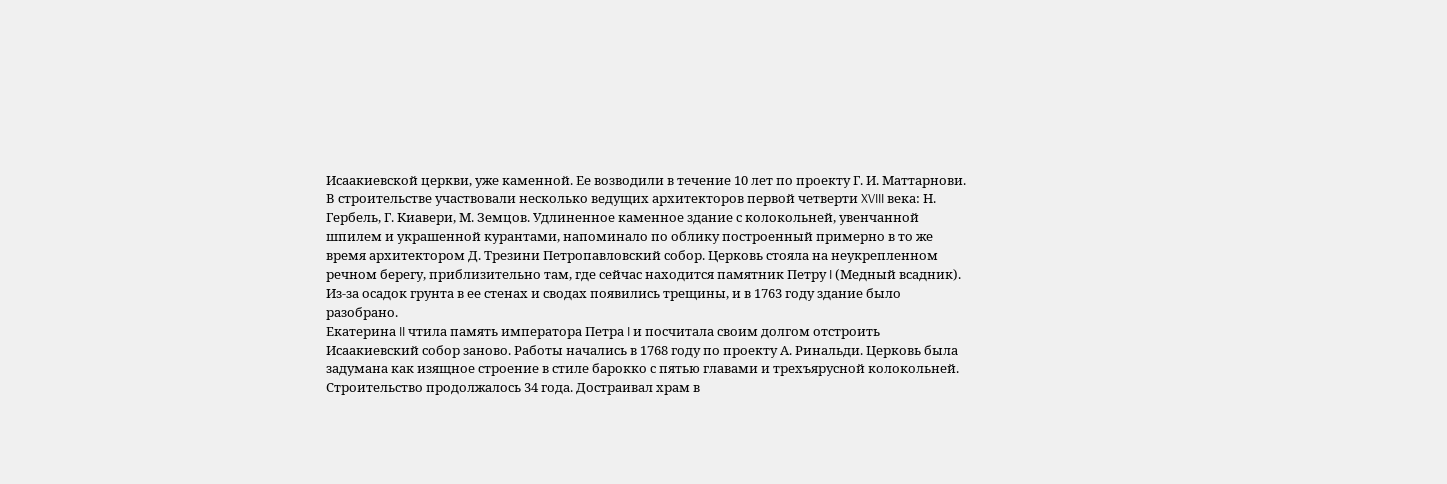Исаакиевской церкви, уже каменной. Ее возводили в течение 10 лет по проекту Г. И. Маттарнови. В строительстве участвовали несколько ведущих архитекторов первой четверти XVIII века: Н. Гербель, Г. Киавери, М. Земцов. Удлиненное каменное здание с колокольней, увенчанной шпилем и украшенной курантами, напоминало по облику построенный примерно в то же время архитектором Д. Трезини Петропавловский собор. Церковь стояла на неукрепленном речном берегу, приблизительно там, где сейчас находится памятник Петру I (Медный всадник). Из-за осадок грунта в ее стенах и сводах появились трещины, и в 1763 году здание было разобрано.
Екатерина II чтила память императора Петра I и посчитала своим долгом отстроить Исаакиевский собор заново. Работы начались в 1768 году по проекту А. Ринальди. Церковь была задумана как изящное строение в стиле барокко с пятью главами и трехъярусной колокольней. Строительство продолжалось 34 года. Достраивал храм в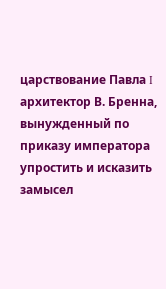царствование Павла I архитектор В. Бренна, вынужденный по приказу императора упростить и исказить замысел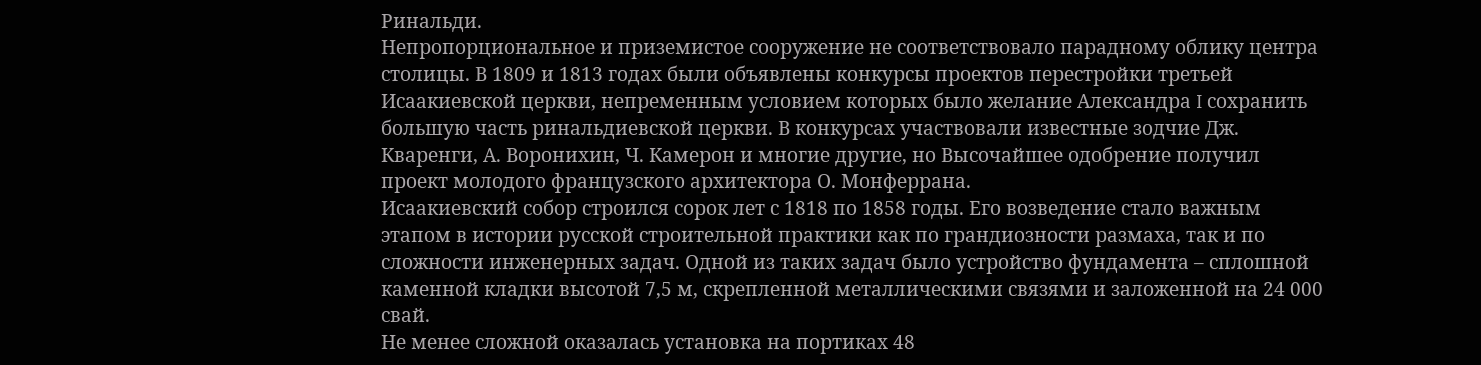Ринальди.
Непропорциональное и приземистое сооружение не соответствовало парадному облику центра столицы. В 1809 и 1813 годах были объявлены конкурсы проектов перестройки третьей Исаакиевской церкви, непременным условием которых было желание Александра I сохранить большую часть ринальдиевской церкви. В конкурсах участвовали известные зодчие Дж. Кваренги, А. Воронихин, Ч. Камерон и многие другие, но Высочайшее одобрение получил проект молодого французского архитектора О. Монферрана.
Исаакиевский собор строился сорок лет с 1818 по 1858 годы. Его возведение стало важным этапом в истории русской строительной практики как по грандиозности размаха, так и по сложности инженерных задач. Одной из таких задач было устройство фундамента – сплошной каменной кладки высотой 7,5 м, скрепленной металлическими связями и заложенной на 24 000 свай.
Не менее сложной оказалась установка на портиках 48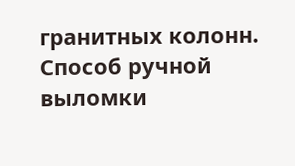гранитных колонн.
Способ ручной выломки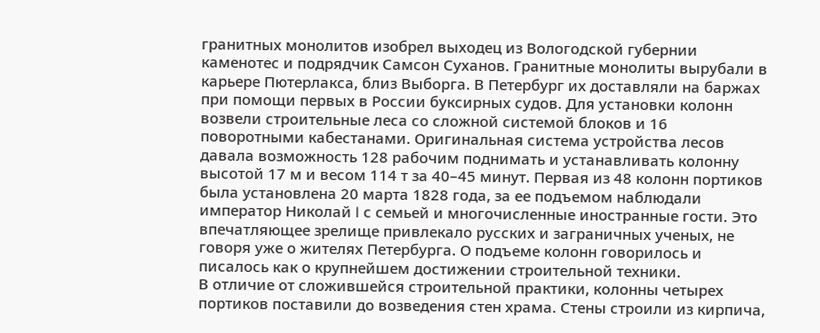гранитных монолитов изобрел выходец из Вологодской губернии каменотес и подрядчик Самсон Суханов. Гранитные монолиты вырубали в карьере Пютерлакса, близ Выборга. В Петербург их доставляли на баржах при помощи первых в России буксирных судов. Для установки колонн возвели строительные леса со сложной системой блоков и 16 поворотными кабестанами. Оригинальная система устройства лесов давала возможность 128 рабочим поднимать и устанавливать колонну высотой 17 м и весом 114 т за 40–45 минут. Первая из 48 колонн портиков была установлена 20 марта 1828 года, за ее подъемом наблюдали император Николай I с семьей и многочисленные иностранные гости. Это впечатляющее зрелище привлекало русских и заграничных ученых, не говоря уже о жителях Петербурга. О подъеме колонн говорилось и писалось как о крупнейшем достижении строительной техники.
В отличие от сложившейся строительной практики, колонны четырех портиков поставили до возведения стен храма. Стены строили из кирпича,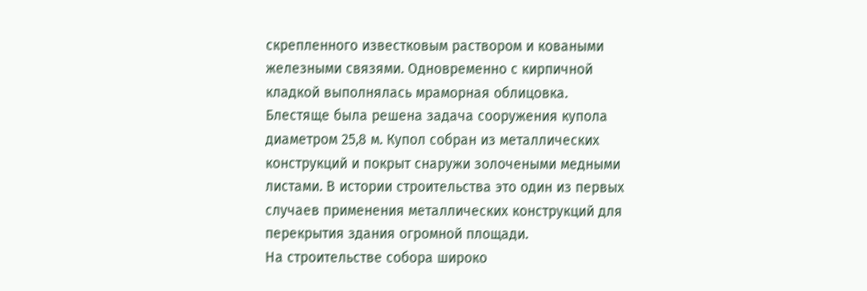скрепленного известковым раствором и коваными железными связями. Одновременно с кирпичной кладкой выполнялась мраморная облицовка.
Блестяще была решена задача сооружения купола диаметром 25,8 м. Купол собран из металлических конструкций и покрыт снаружи золочеными медными листами. В истории строительства это один из первых случаев применения металлических конструкций для перекрытия здания огромной площади.
На строительстве собора широко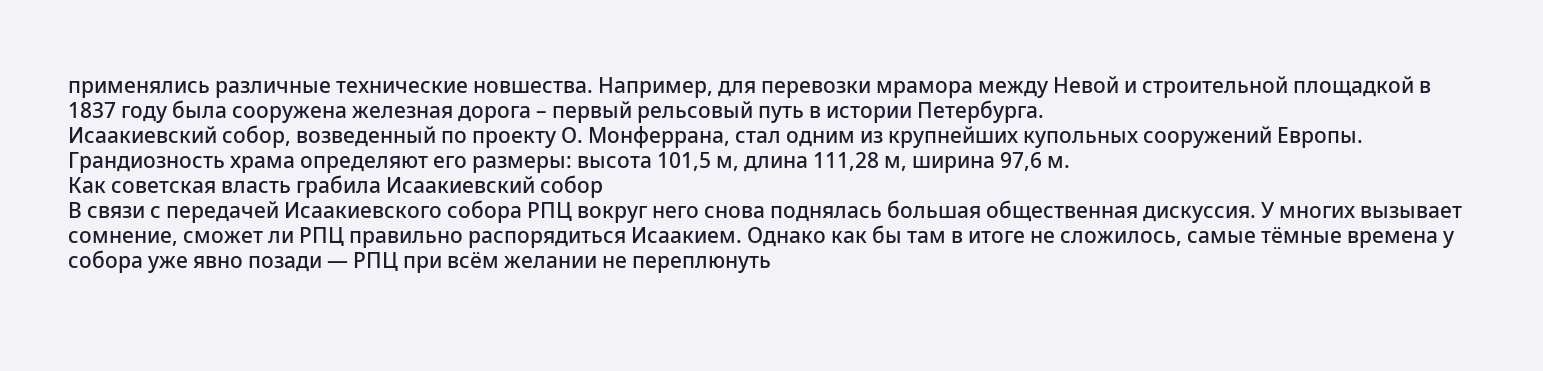применялись различные технические новшества. Например, для перевозки мрамора между Невой и строительной площадкой в 1837 году была сооружена железная дорога – первый рельсовый путь в истории Петербурга.
Исаакиевский собор, возведенный по проекту О. Монферрана, стал одним из крупнейших купольных сооружений Европы. Грандиозность храма определяют его размеры: высота 101,5 м, длина 111,28 м, ширина 97,6 м.
Как советская власть грабила Исаакиевский собор
В связи с передачей Исаакиевского собора РПЦ вокруг него снова поднялась большая общественная дискуссия. У многих вызывает сомнение, сможет ли РПЦ правильно распорядиться Исаакием. Однако как бы там в итоге не сложилось, самые тёмные времена у собора уже явно позади — РПЦ при всём желании не переплюнуть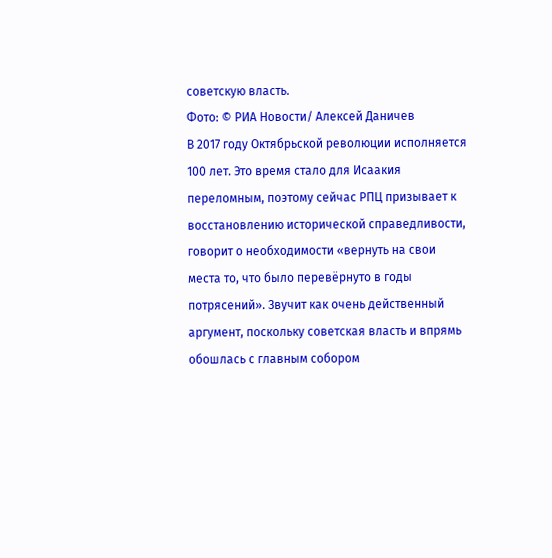советскую власть.
Фото: © РИА Новости/ Алексей Даничев
В 2017 году Октябрьской революции исполняется 100 лет. Это время стало для Исаакия переломным, поэтому сейчас РПЦ призывает к восстановлению исторической справедливости, говорит о необходимости «вернуть на свои места то, что было перевёрнуто в годы потрясений». Звучит как очень действенный аргумент, поскольку советская власть и впрямь обошлась с главным собором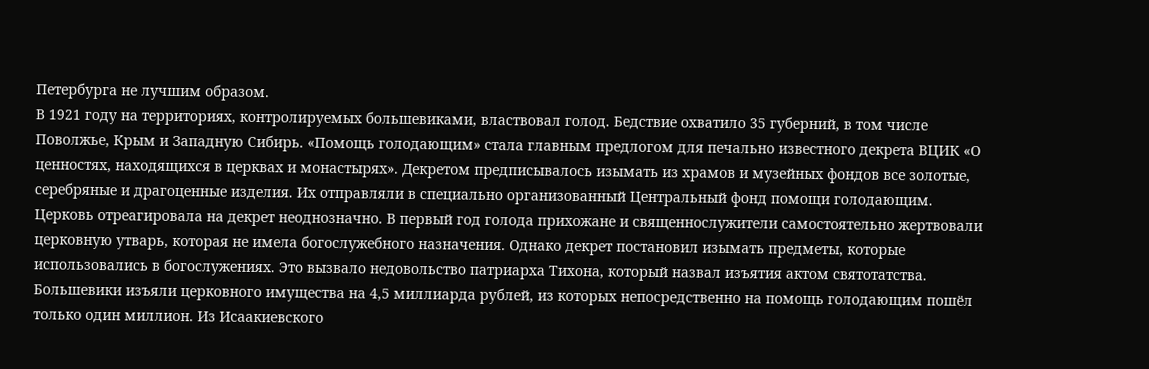Петербурга не лучшим образом.
В 1921 году на территориях, контролируемых большевиками, властвовал голод. Бедствие охватило 35 губерний, в том числе Поволжье, Крым и Западную Сибирь. «Помощь голодающим» стала главным предлогом для печально известного декрета ВЦИК «О ценностях, находящихся в церквах и монастырях». Декретом предписывалось изымать из храмов и музейных фондов все золотые, серебряные и драгоценные изделия. Их отправляли в специально организованный Центральный фонд помощи голодающим.
Церковь отреагировала на декрет неоднозначно. В первый год голода прихожане и священнослужители самостоятельно жертвовали церковную утварь, которая не имела богослужебного назначения. Однако декрет постановил изымать предметы, которые использовались в богослужениях. Это вызвало недовольство патриарха Тихона, который назвал изъятия актом святотатства.
Большевики изъяли церковного имущества на 4,5 миллиарда рублей, из которых непосредственно на помощь голодающим пошёл только один миллион. Из Исаакиевского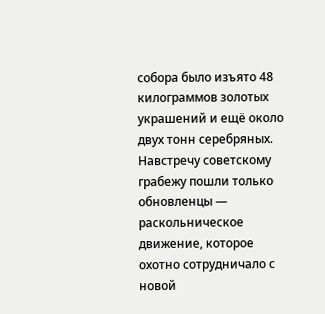собора было изъято 48 килограммов золотых украшений и ещё около двух тонн серебряных. Навстречу советскому грабежу пошли только обновленцы — раскольническое движение, которое охотно сотрудничало с новой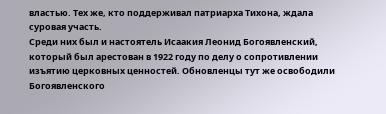властью. Тех же, кто поддерживал патриарха Тихона, ждала суровая участь.
Среди них был и настоятель Исаакия Леонид Богоявленский, который был арестован в 1922 году по делу о сопротивлении изъятию церковных ценностей. Обновленцы тут же освободили Богоявленского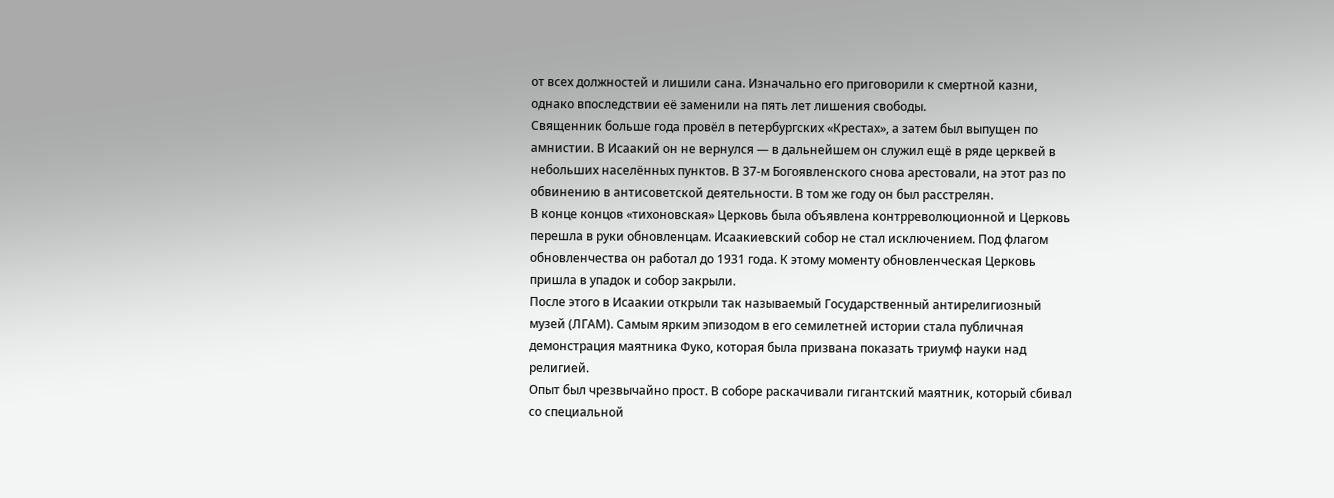от всех должностей и лишили сана. Изначально его приговорили к смертной казни, однако впоследствии её заменили на пять лет лишения свободы.
Священник больше года провёл в петербургских «Крестах», а затем был выпущен по амнистии. В Исаакий он не вернулся — в дальнейшем он служил ещё в ряде церквей в небольших населённых пунктов. В 37-м Богоявленского снова арестовали, на этот раз по обвинению в антисоветской деятельности. В том же году он был расстрелян.
В конце концов «тихоновская» Церковь была объявлена контрреволюционной и Церковь перешла в руки обновленцам. Исаакиевский собор не стал исключением. Под флагом обновленчества он работал до 1931 года. К этому моменту обновленческая Церковь пришла в упадок и собор закрыли.
После этого в Исаакии открыли так называемый Государственный антирелигиозный музей (ЛГАМ). Самым ярким эпизодом в его семилетней истории стала публичная демонстрация маятника Фуко, которая была призвана показать триумф науки над религией.
Опыт был чрезвычайно прост. В соборе раскачивали гигантский маятник, который сбивал со специальной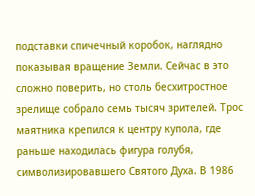подставки спичечный коробок, наглядно показывая вращение Земли. Сейчас в это сложно поверить, но столь бесхитростное зрелище собрало семь тысяч зрителей. Трос маятника крепился к центру купола, где раньше находилась фигура голубя, символизировавшего Святого Духа. В 1986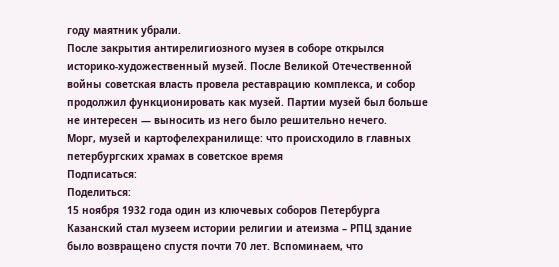году маятник убрали.
После закрытия антирелигиозного музея в соборе открылся историко-художественный музей. После Великой Отечественной войны советская власть провела реставрацию комплекса, и собор продолжил функционировать как музей. Партии музей был больше не интересен — выносить из него было решительно нечего.
Морг, музей и картофелехранилище: что происходило в главных петербургских храмах в советское время
Подписаться:
Поделиться:
15 ноября 1932 года один из ключевых соборов Петербурга Казанский стал музеем истории религии и атеизма – РПЦ здание было возвращено спустя почти 70 лет. Вспоминаем, что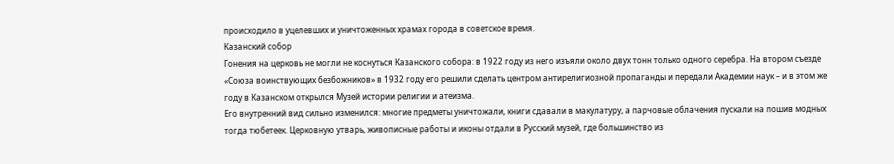происходило в уцелевших и уничтоженных храмах города в советское время.
Казанский собор
Гонения на церковь не могли не коснуться Казанского собора: в 1922 году из него изъяли около двух тонн только одного серебра. На втором съезде «Союза воинствующих безбожников» в 1932 году его решили сделать центром антирелигиозной пропаганды и передали Академии наук – и в этом же году в Казанском открылся Музей истории религии и атеизма.
Его внутренний вид сильно изменился: многие предметы уничтожали, книги сдавали в макулатуру, а парчовые облачения пускали на пошив модных тогда тюбетеек. Церковную утварь, живописные работы и иконы отдали в Русский музей, где большинство из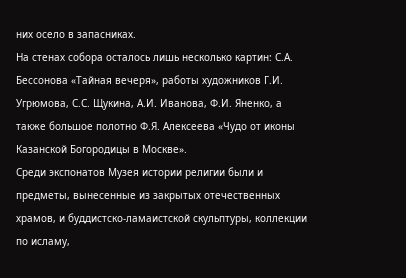них осело в запасниках.
На стенах собора осталось лишь несколько картин: С.А. Бессонова «Тайная вечеря», работы художников Г.И. Угрюмова, С.С. Щукина, А.И. Иванова, Ф.И. Яненко, а также большое полотно Ф.Я. Алексеева «Чудо от иконы Казанской Богородицы в Москве».
Среди экспонатов Музея истории религии были и предметы, вынесенные из закрытых отечественных храмов, и буддистско-ламаистской скульптуры, коллекции по исламу,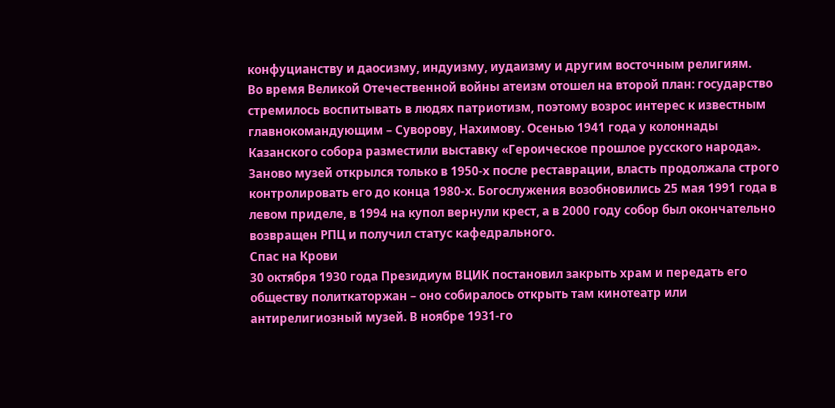конфуцианству и даосизму, индуизму, иудаизму и другим восточным религиям.
Во время Великой Отечественной войны атеизм отошел на второй план: государство стремилось воспитывать в людях патриотизм, поэтому возрос интерес к известным главнокомандующим – Суворову, Нахимову. Осенью 1941 года у колоннады Казанского собора разместили выставку «Героическое прошлое русского народа».
Заново музей открылся только в 1950-х после реставрации, власть продолжала строго контролировать его до конца 1980-х. Богослужения возобновились 25 мая 1991 года в левом приделе, в 1994 на купол вернули крест, а в 2000 году собор был окончательно возвращен РПЦ и получил статус кафедрального.
Спас на Крови
30 октября 1930 года Президиум ВЦИК постановил закрыть храм и передать его обществу политкаторжан – оно собиралось открыть там кинотеатр или антирелигиозный музей. В ноябре 1931-го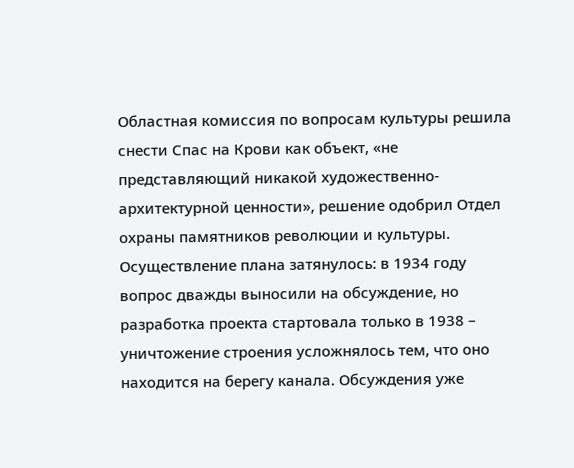Областная комиссия по вопросам культуры решила снести Спас на Крови как объект, «не представляющий никакой художественно-архитектурной ценности», решение одобрил Отдел охраны памятников революции и культуры.
Осуществление плана затянулось: в 1934 году вопрос дважды выносили на обсуждение, но разработка проекта стартовала только в 1938 – уничтожение строения усложнялось тем, что оно находится на берегу канала. Обсуждения уже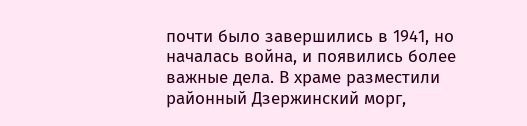почти было завершились в 1941, но началась война, и появились более важные дела. В храме разместили районный Дзержинский морг,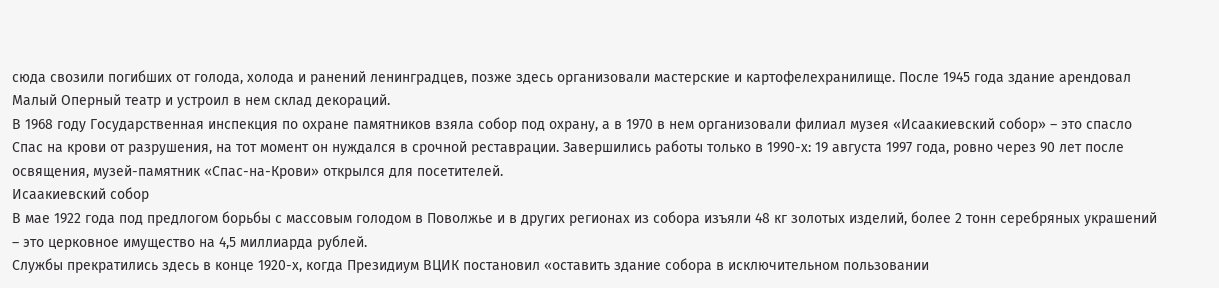сюда свозили погибших от голода, холода и ранений ленинградцев, позже здесь организовали мастерские и картофелехранилище. После 1945 года здание арендовал Малый Оперный театр и устроил в нем склад декораций.
В 1968 году Государственная инспекция по охране памятников взяла собор под охрану, а в 1970 в нем организовали филиал музея «Исаакиевский собор» – это спасло Спас на крови от разрушения, на тот момент он нуждался в срочной реставрации. Завершились работы только в 1990-х: 19 августа 1997 года, ровно через 90 лет после освящения, музей-памятник «Спас-на-Крови» открылся для посетителей.
Исаакиевский собор
В мае 1922 года под предлогом борьбы с массовым голодом в Поволжье и в других регионах из собора изъяли 48 кг золотых изделий, более 2 тонн серебряных украшений – это церковное имущество на 4,5 миллиарда рублей.
Службы прекратились здесь в конце 1920-х, когда Президиум ВЦИК постановил «оставить здание собора в исключительном пользовании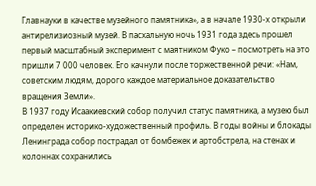Главнауки в качестве музейного памятника», а в начале 1930-х открыли антирелизиозный музей. В пасхальную ночь 1931 года здесь прошел первый масштабный эксперимент с маятником Фуко – посмотреть на это пришли 7 000 человек. Его качнули после торжественной речи: «Нам, советским людям, дорого каждое материальное доказательство вращения Земли».
В 1937 году Исаакиевский собор получил статус памятника, а музею был определен историко-художественный профиль. В годы войны и блокады Ленинграда собор пострадал от бомбежек и артобстрела, на стенах и колоннах сохранились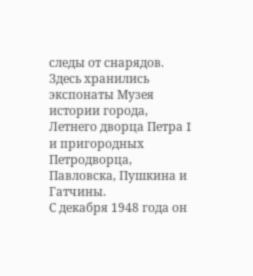следы от снарядов. Здесь хранились экспонаты Музея истории города, Летнего дворца Петра I и пригородных Петродворца, Павловска, Пушкина и Гатчины.
С декабря 1948 года он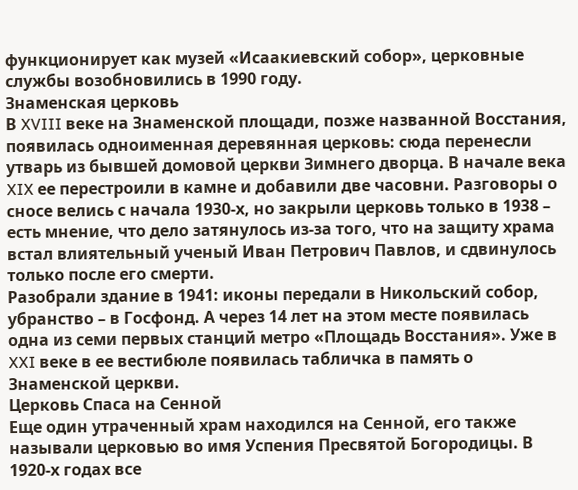функционирует как музей «Исаакиевский собор», церковные службы возобновились в 1990 году.
Знаменская церковь
В XVIII веке на Знаменской площади, позже названной Восстания, появилась одноименная деревянная церковь: сюда перенесли утварь из бывшей домовой церкви Зимнего дворца. В начале века XIX ее перестроили в камне и добавили две часовни. Разговоры о сносе велись с начала 1930-х, но закрыли церковь только в 1938 – есть мнение, что дело затянулось из-за того, что на защиту храма встал влиятельный ученый Иван Петрович Павлов, и сдвинулось только после его смерти.
Разобрали здание в 1941: иконы передали в Никольский собор, убранство – в Госфонд. А через 14 лет на этом месте появилась одна из семи первых станций метро «Площадь Восстания». Уже в XXI веке в ее вестибюле появилась табличка в память о Знаменской церкви.
Церковь Спаса на Сенной
Еще один утраченный храм находился на Сенной, его также называли церковью во имя Успения Пресвятой Богородицы. В 1920-х годах все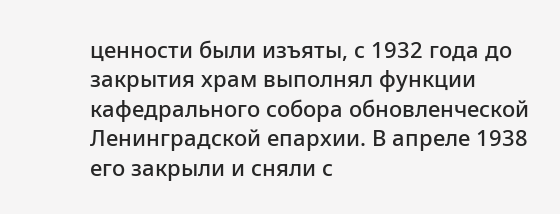ценности были изъяты, с 1932 года до закрытия храм выполнял функции кафедрального собора обновленческой Ленинградской епархии. В апреле 1938 его закрыли и сняли с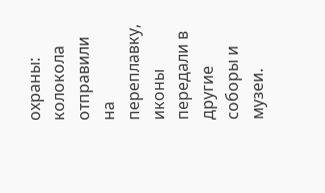охраны: колокола отправили на переплавку, иконы передали в другие соборы и музеи.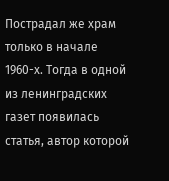Пострадал же храм только в начале 1960-х. Тогда в одной из ленинградских газет появилась статья, автор которой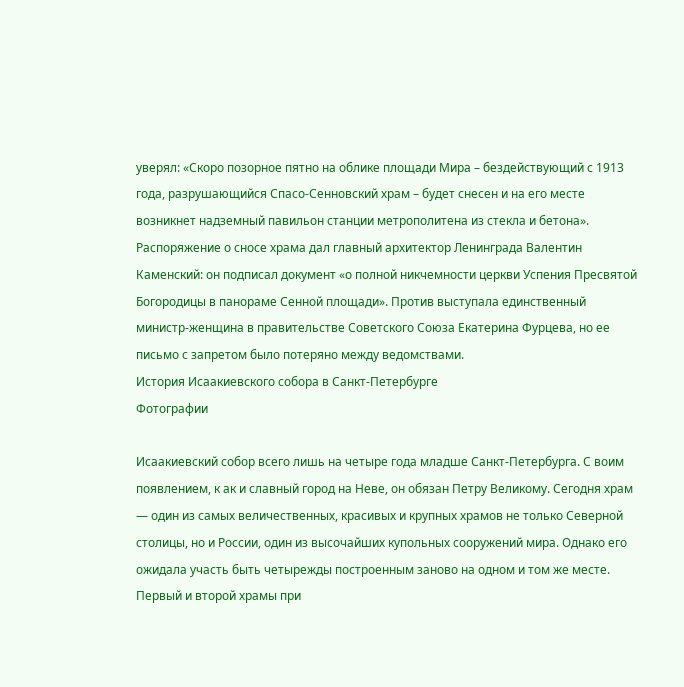уверял: «Скоро позорное пятно на облике площади Мира – бездействующий с 1913 года, разрушающийся Спасо-Сенновский храм – будет снесен и на его месте возникнет надземный павильон станции метрополитена из стекла и бетона».
Распоряжение о сносе храма дал главный архитектор Ленинграда Валентин Каменский: он подписал документ «о полной никчемности церкви Успения Пресвятой Богородицы в панораме Сенной площади». Против выступала единственный министр-женщина в правительстве Советского Союза Екатерина Фурцева, но ее письмо с запретом было потеряно между ведомствами.
История Исаакиевского собора в Санкт-Петербурге
Фотографии

Исаакиевский собор всего лишь на четыре года младше Санкт-Петербурга. С воим появлением, к ак и славный город на Неве, он обязан Петру Великому. Сегодня храм — один из самых величественных, красивых и крупных храмов не только Северной столицы, но и России, один из высочайших купольных сооружений мира. Однако его ожидала участь быть четырежды построенным заново на одном и том же месте.
Первый и второй храмы при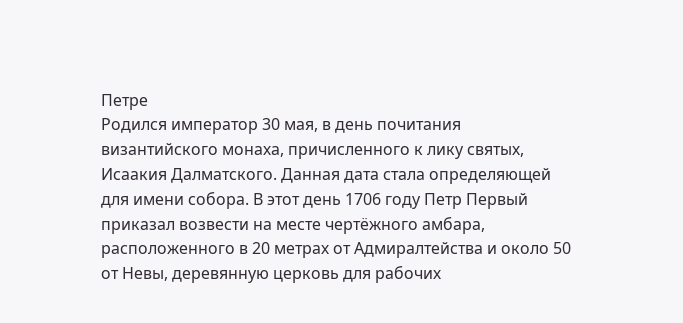Петре
Родился император 30 мая, в день почитания византийского монаха, причисленного к лику святых, Исаакия Далматского. Данная дата стала определяющей для имени собора. В этот день 1706 году Петр Первый приказал возвести на месте чертёжного амбара, расположенного в 20 метрах от Адмиралтейства и около 50 от Невы, деревянную церковь для рабочих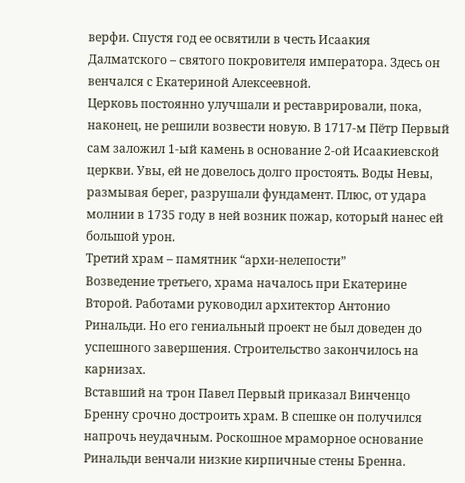верфи. Спустя год ее освятили в честь Исаакия Далматского – святого покровителя императора. Здесь он венчался с Екатериной Алексеевной.
Церковь постоянно улучшали и реставрировали, пока, наконец, не решили возвести новую. В 1717-м Пётр Первый сам заложил 1-ый камень в основание 2-ой Исаакиевской церкви. Увы, ей не довелось долго простоять. Воды Невы, размывая берег, разрушали фундамент. Плюс, от удара молнии в 1735 году в ней возник пожар, который нанес ей большой урон.
Третий храм – памятник “архи-нелепости”
Возведение третьего, храма началось при Екатерине Второй. Работами руководил архитектор Антонио Ринальди. Но его гениальный проект не был доведен до успешного завершения. Строительство закончилось на карнизах.
Вставший на трон Павел Первый приказал Винченцо Бренну срочно достроить храм. В спешке он получился напрочь неудачным. Роскошное мраморное основание Ринальди венчали низкие кирпичные стены Бренна.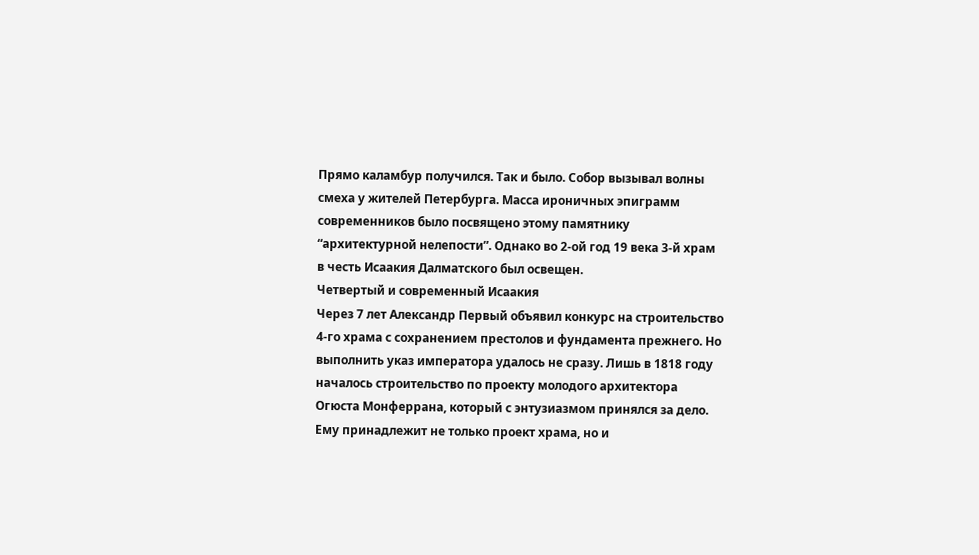Прямо каламбур получился. Так и было. Собор вызывал волны смеха у жителей Петербурга. Масса ироничных эпиграмм современников было посвящено этому памятнику “архитектурной нелепости”. Однако во 2-ой год 19 века 3-й храм в честь Исаакия Далматского был освещен.
Четвертый и современный Исаакия
Через 7 лет Александр Первый объявил конкурс на строительство 4-го храма с сохранением престолов и фундамента прежнего. Но выполнить указ императора удалось не сразу. Лишь в 1818 году началось строительство по проекту молодого архитектора Огюста Монферрана, который с энтузиазмом принялся за дело. Ему принадлежит не только проект храма, но и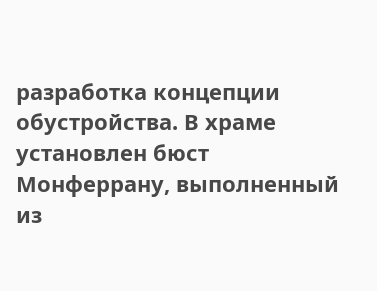разработка концепции обустройства. В храме установлен бюст Монферрану, выполненный из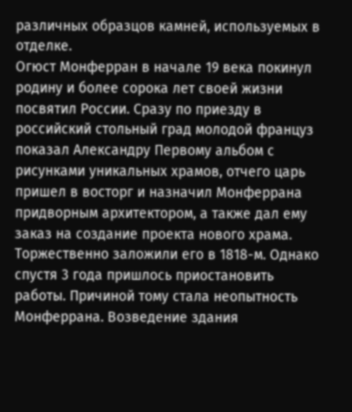различных образцов камней, используемых в отделке.
Огюст Монферран в начале 19 века покинул родину и более сорока лет своей жизни посвятил России. Сразу по приезду в российский стольный град молодой француз показал Александру Первому альбом с рисунками уникальных храмов, отчего царь пришел в восторг и назначил Монферрана придворным архитектором, а также дал ему заказ на создание проекта нового храма.
Торжественно заложили его в 1818-м. Однако спустя 3 года пришлось приостановить работы. Причиной тому стала неопытность Монферрана. Возведение здания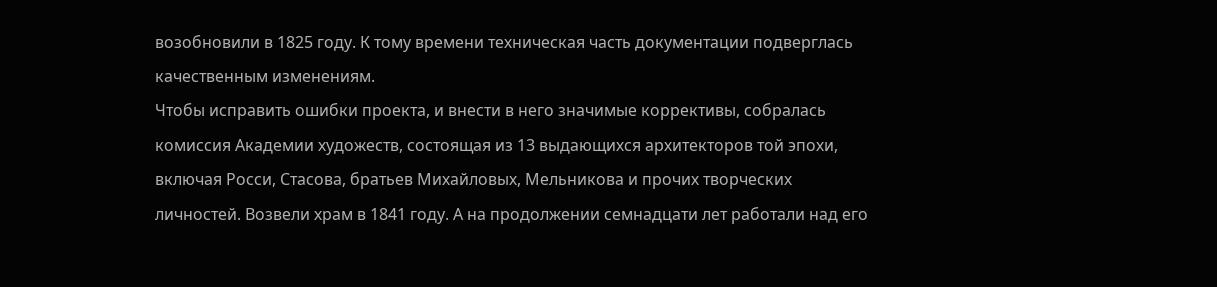возобновили в 1825 году. К тому времени техническая часть документации подверглась качественным изменениям.
Чтобы исправить ошибки проекта, и внести в него значимые коррективы, собралась комиссия Академии художеств, состоящая из 13 выдающихся архитекторов той эпохи, включая Росси, Стасова, братьев Михайловых, Мельникова и прочих творческих личностей. Возвели храм в 1841 году. А на продолжении семнадцати лет работали над его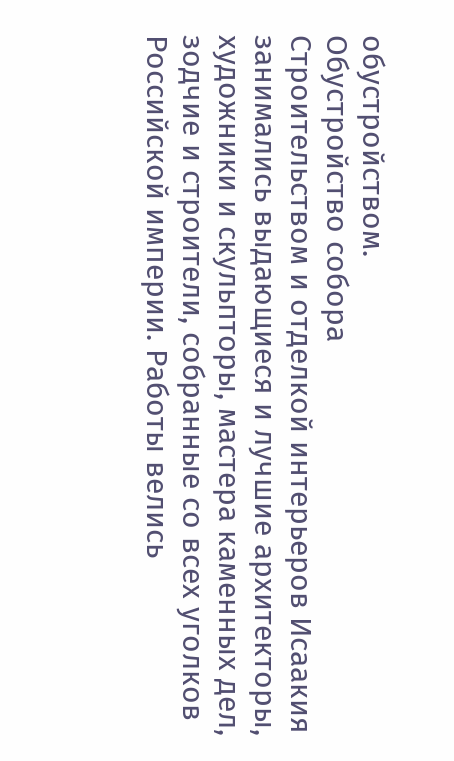обустройством.
Обустройство собора
Строительством и отделкой интерьеров Исаакия занимались выдающиеся и лучшие архитекторы, художники и скульпторы, мастера каменных дел, зодчие и строители, собранные со всех уголков Российской империи. Работы велись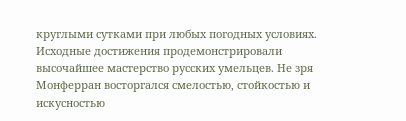круглыми сутками при любых погодных условиях. Исходные достижения продемонстрировали высочайшее мастерство русских умельцев. Не зря Монферран восторгался смелостью, стойкостью и искусностью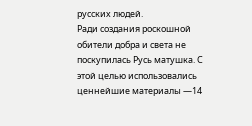русских людей.
Ради создания роскошной обители добра и света не поскупилась Русь матушка. С этой целью использовались ценнейшие материалы —14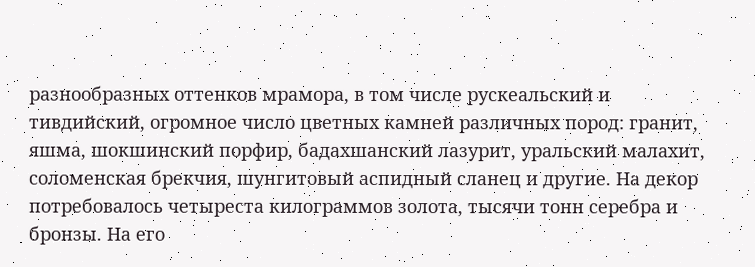разнообразных оттенков мрамора, в том числе рускеальский и тивдийский, огромное число цветных камней различных пород: гранит, яшма, шокшинский порфир, бадахшанский лазурит, уральский малахит, соломенская брекчия, шунгитовый аспидный сланец и другие. На декор потребовалось четыреста килограммов золота, тысячи тонн серебра и бронзы. На его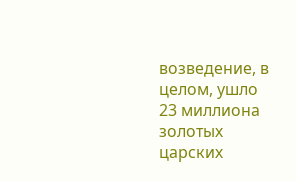возведение, в целом, ушло 23 миллиона золотых царских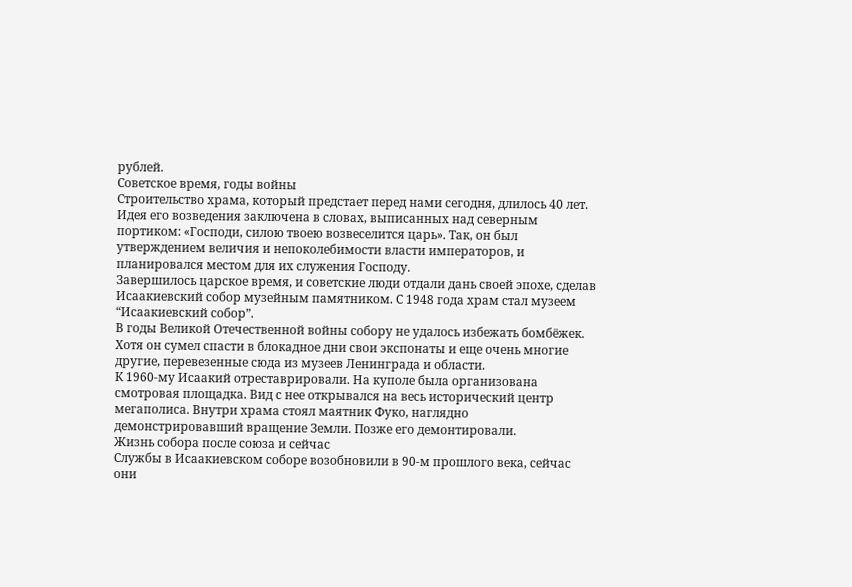рублей.
Советское время, годы войны
Строительство храма, который предстает перед нами сегодня, длилось 40 лет. Идея его возведения заключена в словах, выписанных над северным портиком: «Господи, силою твоею возвеселится царь». Так, он был утверждением величия и непоколебимости власти императоров, и планировался местом для их служения Господу.
Завершилось царское время, и советские люди отдали дань своей эпохе, сделав Исаакиевский собор музейным памятником. С 1948 года храм стал музеем “Исаакиевский собор”.
В годы Великой Отечественной войны собору не удалось избежать бомбёжек. Хотя он сумел спасти в блокадное дни свои экспонаты и еще очень многие другие, перевезенные сюда из музеев Ленинграда и области.
К 1960-му Исаакий отреставрировали. На куполе была организована смотровая площадка. Вид с нее открывался на весь исторический центр мегаполиса. Внутри храма стоял маятник Фуко, наглядно демонстрировавший вращение Земли. Позже его демонтировали.
Жизнь собора после союза и сейчас
Службы в Исаакиевском соборе возобновили в 90-м прошлого века, сейчас они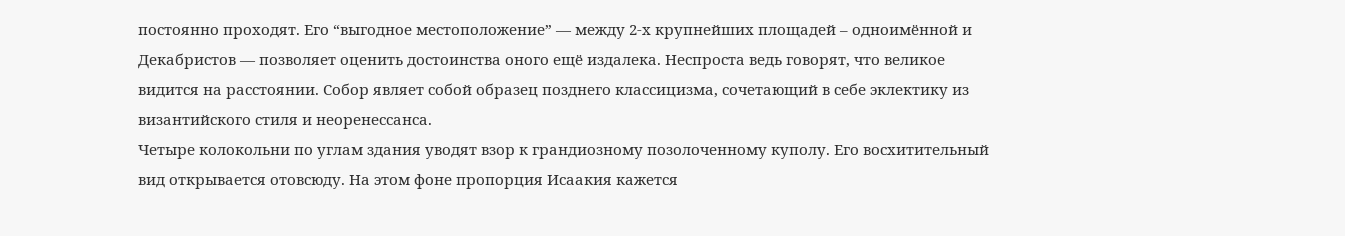постоянно проходят. Его “выгодное местоположение” — между 2-х крупнейших площадей – одноимённой и Декабристов — позволяет оценить достоинства оного ещё издалека. Неспроста ведь говорят, что великое видится на расстоянии. Собор являет собой образец позднего классицизма, сочетающий в себе эклектику из византийского стиля и неоренессанса.
Четыре колокольни по углам здания уводят взор к грандиозному позолоченному куполу. Его восхитительный вид открывается отовсюду. На этом фоне пропорция Исаакия кажется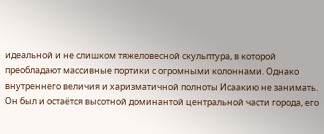идеальной и не слишком тяжеловесной скульптура, в которой преобладают массивные портики с огромными колоннами. Однако внутреннего величия и харизматичной полноты Исаакию не занимать. Он был и остаётся высотной доминантой центральной части города, его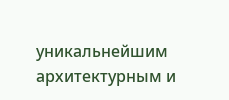уникальнейшим архитектурным и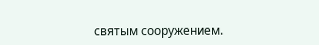святым сооружением.